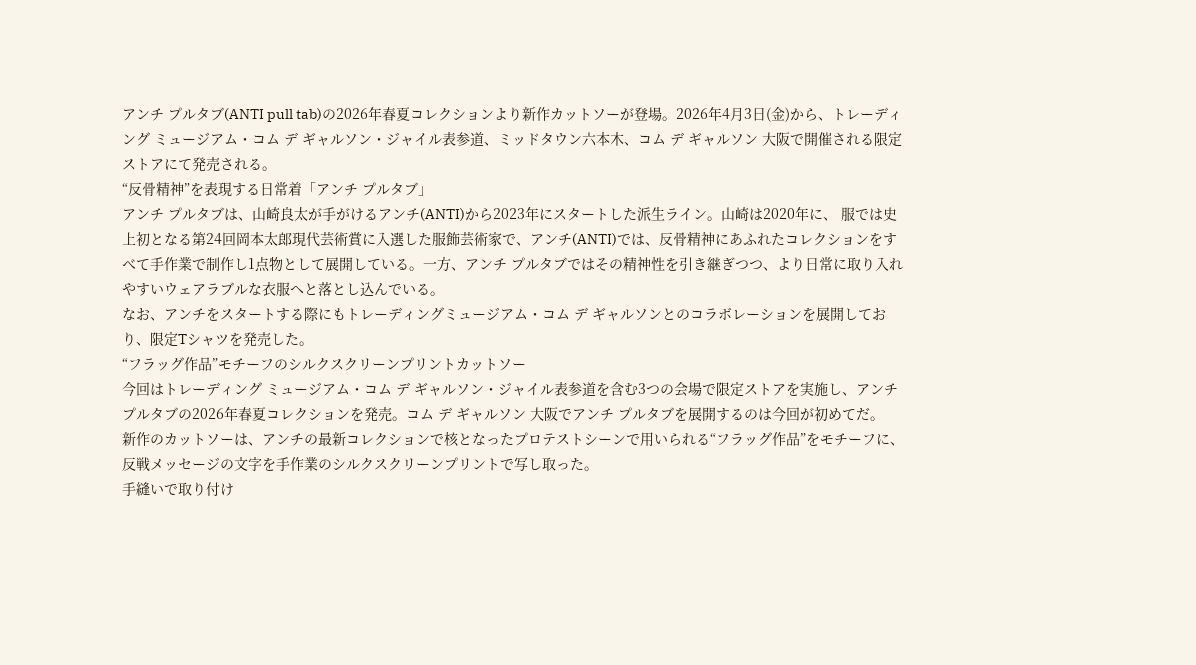アンチ プルタブ(ANTI pull tab)の2026年春夏コレクションより新作カットソーが登場。2026年4月3日(金)から、トレーディング ミュージアム・コム デ ギャルソン・ジャイル表参道、ミッドタウン六本木、コム デ ギャルソン 大阪で開催される限定ストアにて発売される。
“反骨精神”を表現する日常着「アンチ プルタブ」
アンチ プルタブは、山崎良太が手がけるアンチ(ANTI)から2023年にスタートした派生ライン。山崎は2020年に、 服では史上初となる第24回岡本太郎現代芸術賞に入選した服飾芸術家で、アンチ(ANTI)では、反骨精神にあふれたコレクションをすべて手作業で制作し1点物として展開している。一方、アンチ プルタブではその精神性を引き継ぎつつ、より日常に取り入れやすいウェアラブルな衣服へと落とし込んでいる。
なお、アンチをスタートする際にもトレーディングミュージアム・コム デ ギャルソンとのコラボレーションを展開しており、限定Tシャツを発売した。
“フラッグ作品”モチーフのシルクスクリーンプリントカットソー
今回はトレーディング ミュージアム・コム デ ギャルソン・ジャイル表参道を含む3つの会場で限定ストアを実施し、アンチ プルタブの2026年春夏コレクションを発売。コム デ ギャルソン 大阪でアンチ プルタブを展開するのは今回が初めてだ。
新作のカットソーは、アンチの最新コレクションで核となったプロテストシーンで用いられる“フラッグ作品”をモチーフに、反戦メッセージの文字を手作業のシルクスクリーンプリントで写し取った。
手縫いで取り付け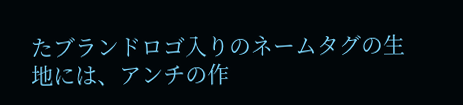たブランドロゴ入りのネームタグの生地には、アンチの作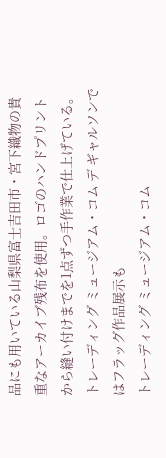品にも用いている山梨県富士吉田市・宮下織物の貴重なアーカイブ残布を使用。ロゴのハンドプリントから縫い付けまでを1点ずつ手作業で仕上げている。
トレーディング ミュージアム・コム デ ギャルソンではフラッグ作品展示も
トレーディング ミュージアム・コム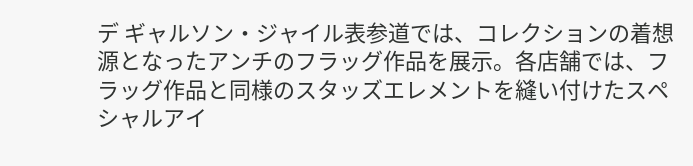デ ギャルソン・ジャイル表参道では、コレクションの着想源となったアンチのフラッグ作品を展示。各店舗では、フラッグ作品と同様のスタッズエレメントを縫い付けたスペシャルアイ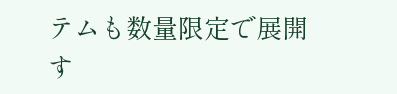テムも数量限定で展開す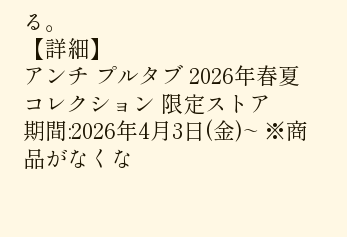る。
【詳細】
アンチ プルタブ 2026年春夏コレクション 限定ストア
期間:2026年4月3日(金)~ ※商品がなくな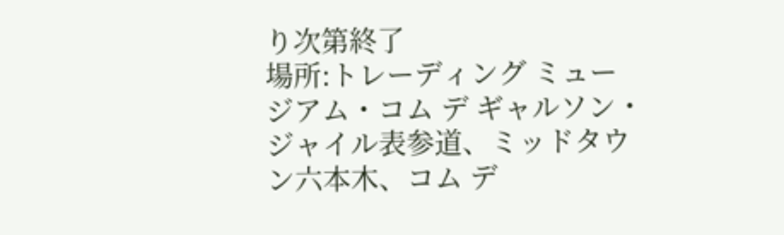り次第終了
場所:トレーディング ミュージアム・コム デ ギャルソン・ジャイル表参道、ミッドタウン六本木、コム デ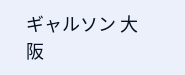ギャルソン 大阪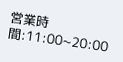営業時間:11:00~20:00